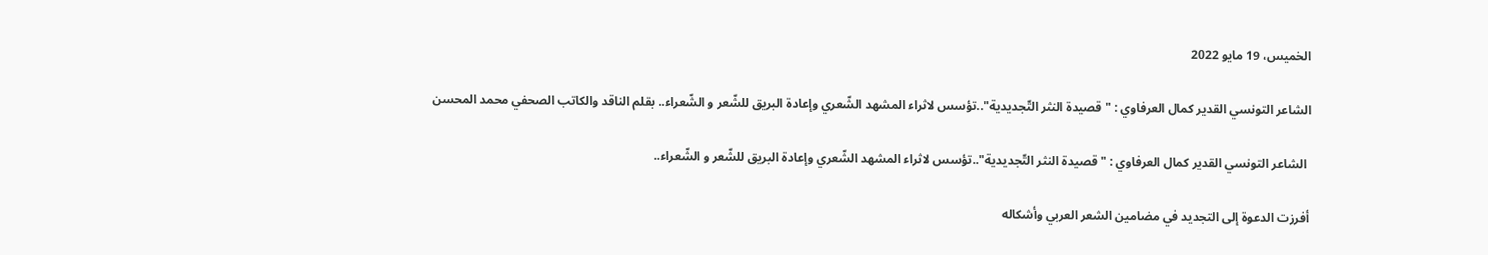الخميس، 19 مايو 2022

الشاعر التونسي القدير كمال العرفاوي : " قصيدة النثر التّجديدية"..تؤسس لاثراء المشهد الشّعري وإعادة البريق للشّعر و الشّعراء.. بقلم الناقد والكاتب الصحفي محمد المحسن

 الشاعر التونسي القدير كمال العرفاوي : " قصيدة النثر التّجديدية"..تؤسس لاثراء المشهد الشّعري وإعادة البريق للشّعر و الشّعراء..

أفرزت الدعوة إلى التجديد في مضامين الشعر العربي وأشكاله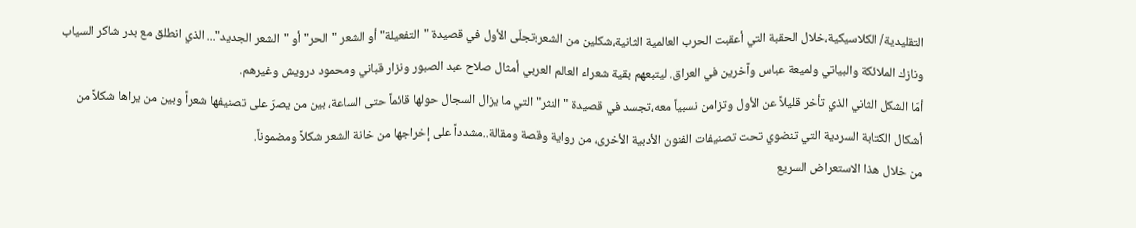التقليدية/ الكلاسيكية،خلال الحقبة التي أعقبت الحرب العالمية الثانية،شكلين من الشعر؛تجلّى الأول في قصيدة "التفعيلة" أو الشعر "الحر" أو "الشعر الجديد"... الذي انطلق مع بدر شاكر السياب ونازك الملائكة والبياتي ولميعة عباس وآخرين في العراق. ليتبعهم بقية شعراء العالم العربي أمثال صلاح عبد الصبور ونزار قباني ومحمود درويش وغيرهم.
أمّا الشكل الثاني الذي تأخر قليلاً عن الأول وتزامن نسبياً معه،تجسد في قصيدة "النثر" التي ما يزال السجال حولها قائماً حتى الساعة، بين من يصرّ على تصنيفها شعراً وبين من يراها شكلاً من أشكال الكتابة السردية التي تنضوي تحت تصنيفات الفنون الأدبية الأخرى، من رواية وقصة ومقالة..مشدداً على إخراجها من خانة الشعر شكلاً ومضموناً.
من خلال هذا الاستعراض السريع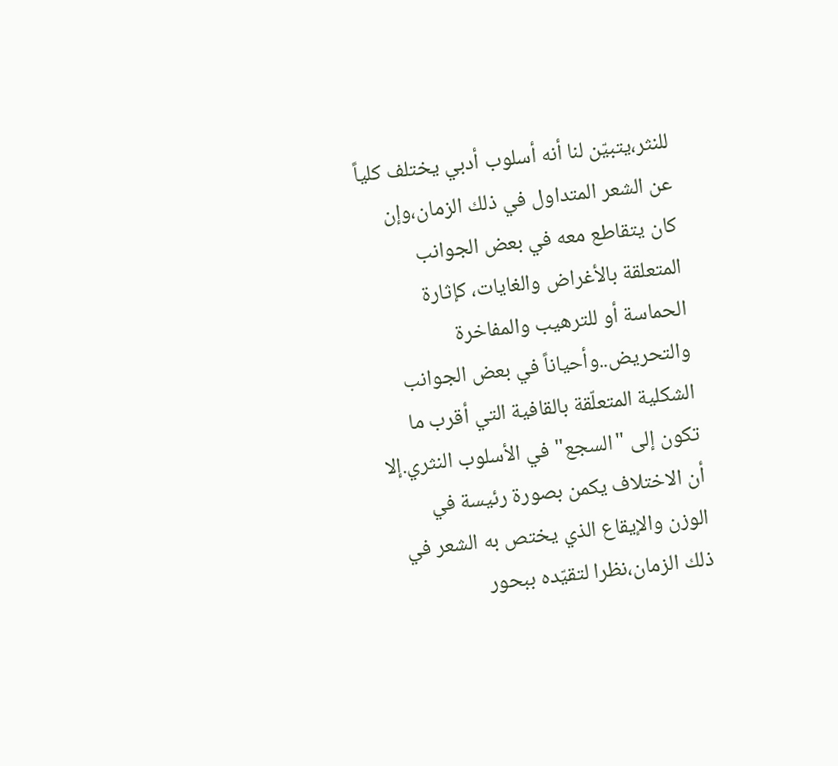للنثر،يتبيّن لنا أنه أسلوب أدبي يختلف كلياً عن الشعر المتداول في ذلك الزمان،وإن كان يتقاطع معه في بعض الجوانب المتعلقة بالأغراض والغايات، كإثارة الحماسة أو للترهيب والمفاخرة والتحريض..وأحياناً في بعض الجوانب الشكلية المتعلّقة بالقافية التي أقرب ما تكون إلى "السجع" في الأسلوب النثري.إلا أن الاختلاف يكمن بصورة رئيسة في الوزن والإيقاع الذي يختص به الشعر في ذلك الزمان،نظرا لتقيّده ببحور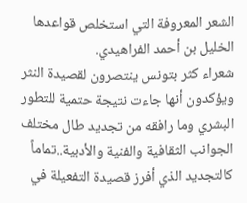الشعر المعروفة التي استخلص قواعدها الخليل بن أحمد الفراهيدي.
شعراء كثر بتونس ينتصرون لقصيدة النثر ويؤكدون أنها جاءت نتيجة حتمية للتطور البشري وما رافقه من تجديد طال مختلف الجوانب الثقافية والفنية والأدبية..تماماً كالتجديد الذي أفرز قصيدة التفعيلة في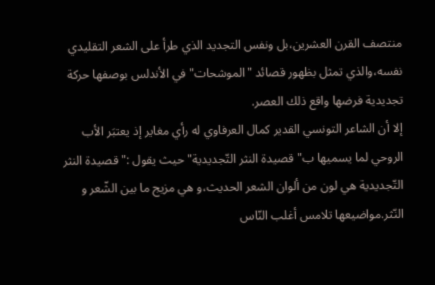منتصف القرن العشرين،بل ونفس التجديد الذي طرأ على الشعر التقليدي نفسه،والذي تمثل بظهور قصائد "الموشحات" في الأندلس بوصفها حركة تجديدية فرضها واقع ذلك العصر.
إلا أن الشاعر التونسي القدير كمال العرفاوي له رأي مغاير إذ يعتبَر الأب الروحي لما يسميها ب"قصيدة النثر التّجديدية" حيث يقول :" قصيدة النثر التّجديدية هي لون من ألوان الشعر الحديث،و هي مزيج ما بين الشّعر و النّثر.مواضيعها تلامس أغلب النّاس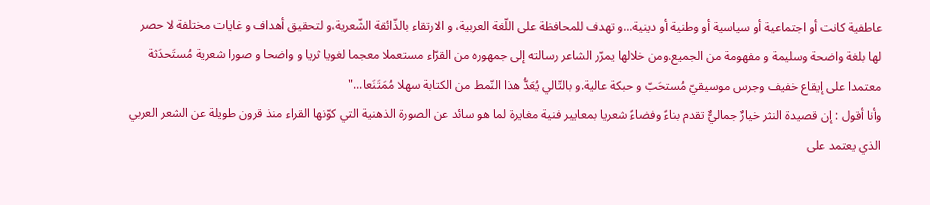عاطفية كانت أو اجتماعية أو سياسية أو وطنية أو دينية...و تهدف للمحافظة على اللّغة العربية، و الارتقاء بالذّائقة الشّعرية،و لتحقيق أهداف و غايات مختلفة لا حصر لها بلغة واضحة وسليمة و مفهومة من الجميع.ومن خلالها يمرّر الشاعر رسالته إلى جمهوره من القرّاء مستعملا معجما لغويا ثريا و واضحا و صورا شعرية مُستَحدَثة معتمدا على إيقاع خفيف وجرس موسيقيّ مُستحَبّ و حبكة عالية.و بالتّالي يُعَدُّ هذا النّمط من الكتابة سهلا مُمَتَنَعا..."
وأنا أقول : إن قصيدة النثر خيارٌ جماليٌّ تقدم بناءً وفضاءً شعريا بمعايير فنية مغايرة لما هو سائد عن الصورة الذهنية التي كوّنها القراء منذ قرون طويلة عن الشعر العربي الذي يعتمد على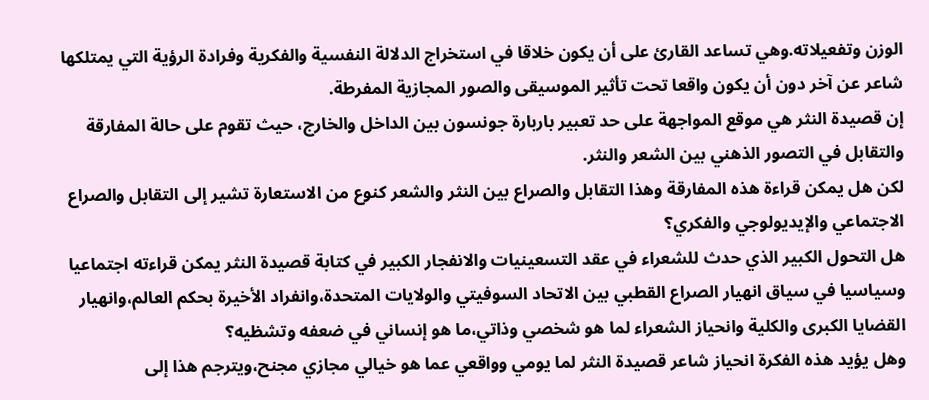الوزن وتفعيلاته.وهي تساعد القارئ على أن يكون خلاقا في استخراج الدلالة النفسية والفكرية وفرادة الرؤية التي يمتلكها شاعر عن آخر دون أن يكون واقعا تحت تأثير الموسيقى والصور المجازية المفرطة.
إن قصيدة النثر هي موقع المواجهة على حد تعبير باربارة جونسون بين الداخل والخارج، حيث تقوم على حالة المفارقة والتقابل في التصور الذهني بين الشعر والنثر.
لكن هل يمكن قراءة هذه المفارقة وهذا التقابل والصراع بين النثر والشعر كنوع من الاستعارة تشير إلى التقابل والصراع الاجتماعي والإيديولوجي والفكري؟
هل التحول الكبير الذي حدث للشعراء في عقد التسعينيات والانفجار الكبير في كتابة قصيدة النثر يمكن قراءته اجتماعيا وسياسيا في سياق انهيار الصراع القطبي بين الاتحاد السوفيتي والولايات المتحدة،وانفراد الأخيرة بحكم العالم،وانهيار القضايا الكبرى والكلية وانحياز الشعراء لما هو شخصي وذاتي،ما هو إنساني في ضعفه وتشظيه؟
وهل يؤيد هذه الفكرة انحياز شاعر قصيدة النثر لما يومي وواقعي عما هو خيالي مجازي مجنح،ويترجم هذا إلى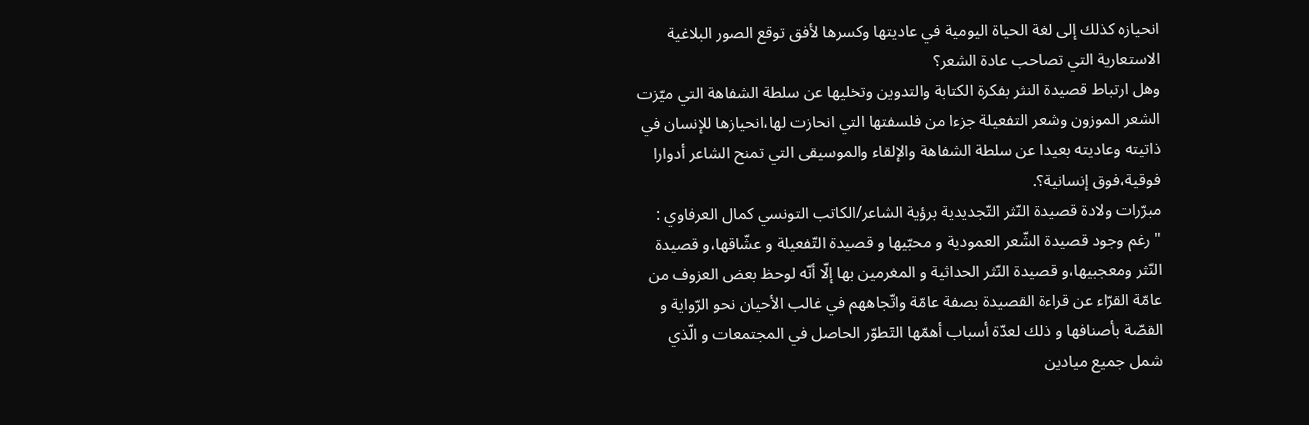انحيازه كذلك إلى لغة الحياة اليومية في عاديتها وكسرها لأفق توقع الصور البلاغية الاستعارية التي تصاحب عادة الشعر؟
وهل ارتباط قصيدة النثر بفكرة الكتابة والتدوين وتخليها عن سلطة الشفاهة التي ميّزت الشعر الموزون وشعر التفعيلة جزءا من فلسفتها التي انحازت لها،انحيازها للإنسان في ذاتيته وعاديته بعيدا عن سلطة الشفاهة والإلقاء والموسيقى التي تمنح الشاعر أدوارا فوقية،فوق إنسانية؟.
مبرّرات ولادة قصيدة النّثر التّجديدية برؤية الشاعر/الكاتب التونسي كمال العرفاوي :
" رغم وجود قصيدة الشّعر العمودية و محبّيها و قصيدة التّفعيلة و عشّاقها،و قصيدة النّثر ومعجبيها،و قصيدة النّثر الحداثية و المغرمين بها إلّا أنّه لوحظ بعض العزوف من عامّة القرّاء عن قراءة القصيدة بصفة عامّة واتّجاههم في غالب الأحيان نحو الرّواية و القصّة بأصنافها و ذلك لعدّة أسباب أهمّها التٓطوّر الحاصل في المجتمعات و الّذي شمل جميع ميادين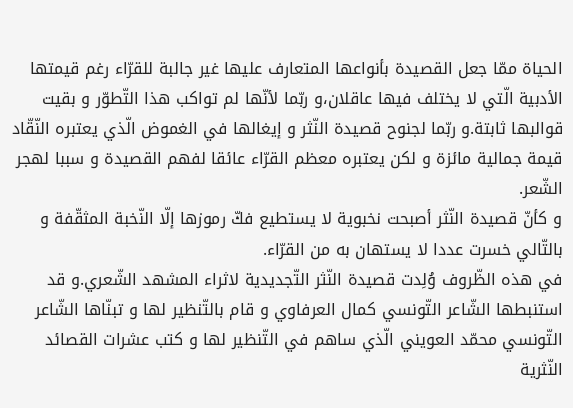الحياة ممّا جعل القصيدة بأنواعها المتعارف عليها غير جالبة للقرّاء رغم قيمتها الأدبية الّتي لا يختلف فيها عاقلان،و ربّما لأنّها لم تواكب هذا التّطوّر و بقيت قوالبها ثابتة.و ربّما لجنوح قصيدة النّثر و إيغالها في الغموض الّذي يعتبره النّقّاد قيمة جمالية مائزة و لكن يعتبره معظم القرّاء عائقا لفهم القصيدة و سببا لهجر الشّعر.
و كأنّ قصيدة النّثر أصبحت نخبوية لا يستطيع فكّ رموزها إلّا النّخبة المثقّفة و بالتّالي خسرت عددا لا يستهان به من القرّاء.
في هذه الظّروف وُلِدت قصيدة النّثر التّجديدية لاثراء المشهد الشّعري.و قد استنبطها الشّاعر التّونسي كمال العرفاوي و قام بالتّنظير لها و تبنّاها الشّاعر التّونسي محمّد العويني الّذي ساهم في التّنظير لها و كتب عشرات القصائد النّثرية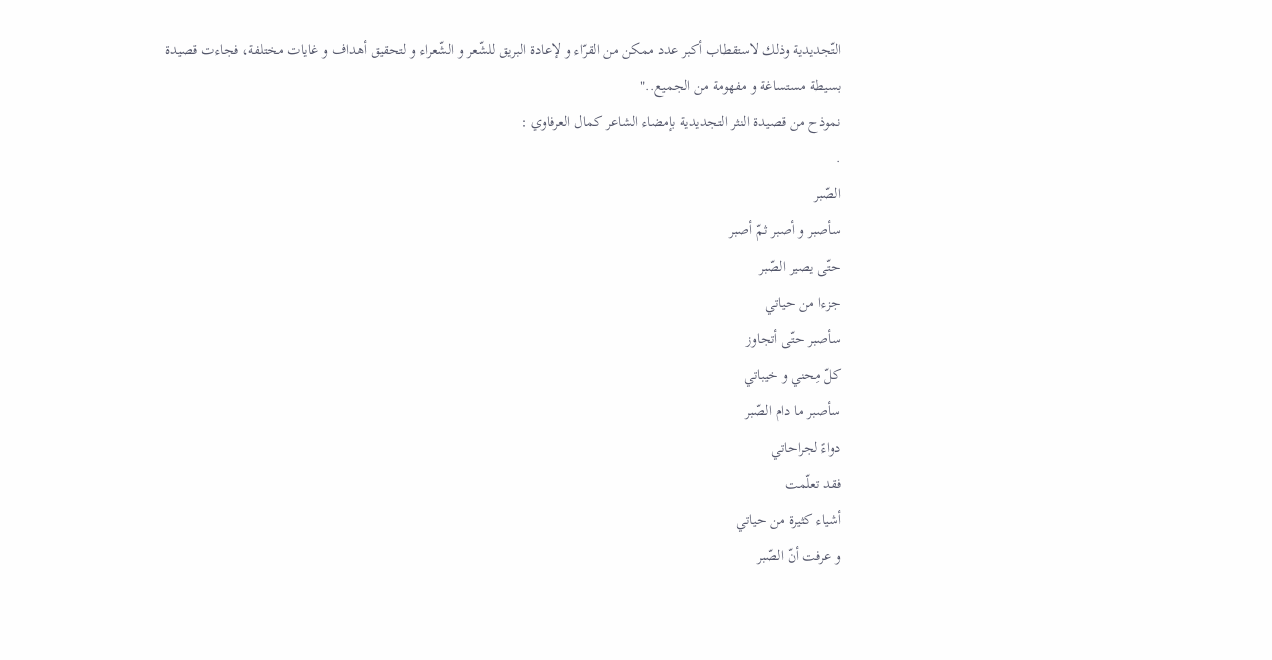التّجديدية وذلك لاستقطاب أكبر عدد ممكن من القرّاء و لإعادة البريق للشّعر و الشّعراء و لتحقيق أهداف و غايات مختلفة، فجاءت قصيدة بسيطة مستساغة و مفهومة من الجميع.."
نموذح من قصيدة النثر التجديدية بإمضاء الشاعر كمال العرفاوي :
.
الصّبر
سأصبر و أصبر ثمّ أصبر
حتّى يصير الصّبر
جزءا من حياتي
سأصبر حتّى أتجاوز
كلّ مِحني و خيباتي
سأصبر ما دام الصّبر
دواءً لجراحاتي
فقد تعلّمت
أشياء كثيرة من حياتي
و عرفت أنّ الصّبر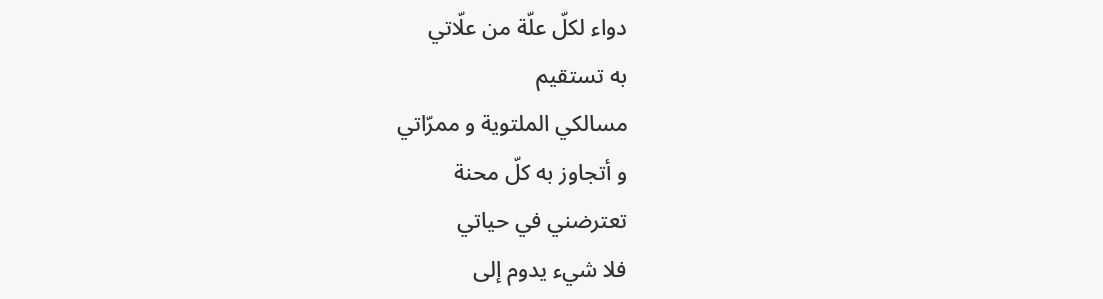دواء لكلّ علّة من علّاتي
به تستقيم
مسالكي الملتوية و ممرّاتي
و أتجاوز به كلّ محنة
تعترضني في حياتي
فلا شيء يدوم إلى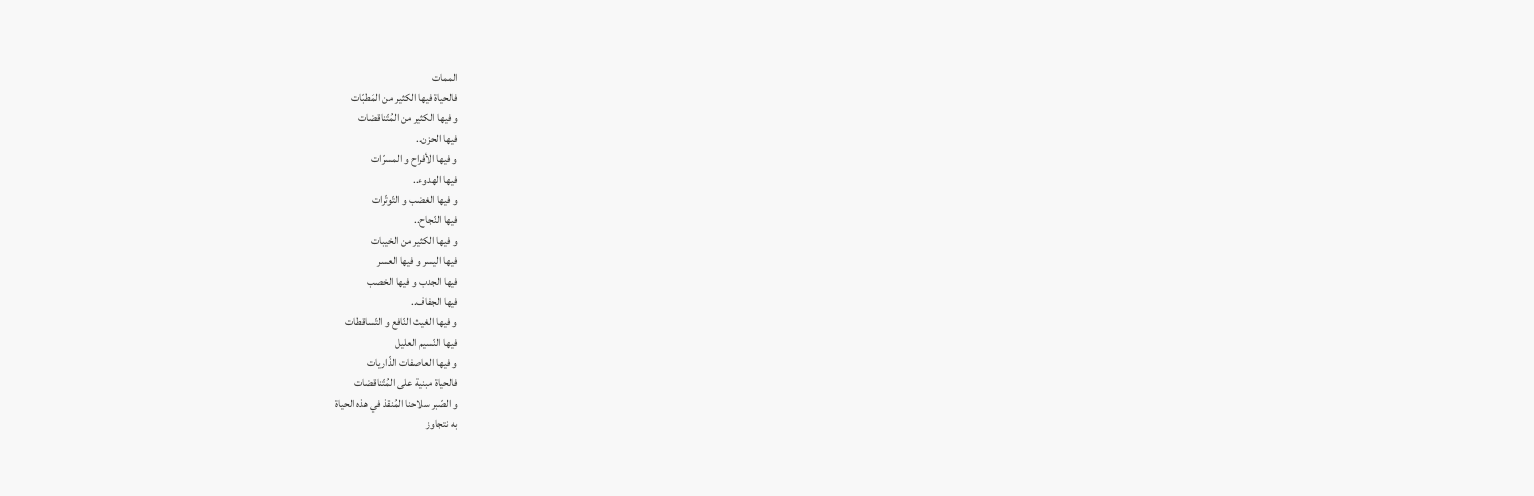الممات
فالحياة فيها الكثير من المَطبّات
و فيها الكثير من المُتّناقضات
فيها الحزن..
و فيها الأفراح و المسرّات
فيها الهدوء..
و فيها الغضب و التّوتّرات
فيها النّجاح..
و فيها الكثير من الخيبات
فيها اليسر و فيها العسر
فيها الجدب و فيها الخصب
فيها الجفاف..
و فيها الغيث النّافع و التّساقطات
فيها النّسيم العليل
و فيها العاصفات الذّاريات
فالحياة مبنية على المُتّناقضات
و الصّبر سلاحنا المُنقذ في هذه الحياة
به نتجاوز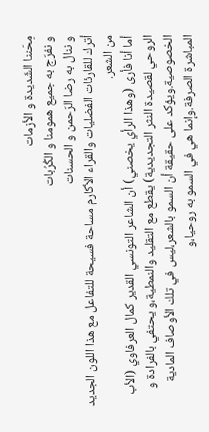مِحَننا الشّديدة و الأزمات
و نفرّج به جميع همومنا و الكُرُبات
و ننال به رضا الرّحمن و الحسنات
أترك للقارئات الفضليات والقراء الأكارم مساحة فسيحة للتفاعل مع هذا اللون الجديد من الشعر.
أما أنا فأرى (وهذا الرأي يخصني) أن الشاعر التونسي القدير كمال العرفاوي (الأب الروحي لقصيدة النثر التجديدية) يقطع مع التقليد والنمطية،و يحتفي بالفرادة و الخصوصية.ويؤكد على حقيقة أن السمو بالشعر،ليس في تلك الأوصاف المادية المباشرة الصرفة.وإنما هي في السمو به روحيا،و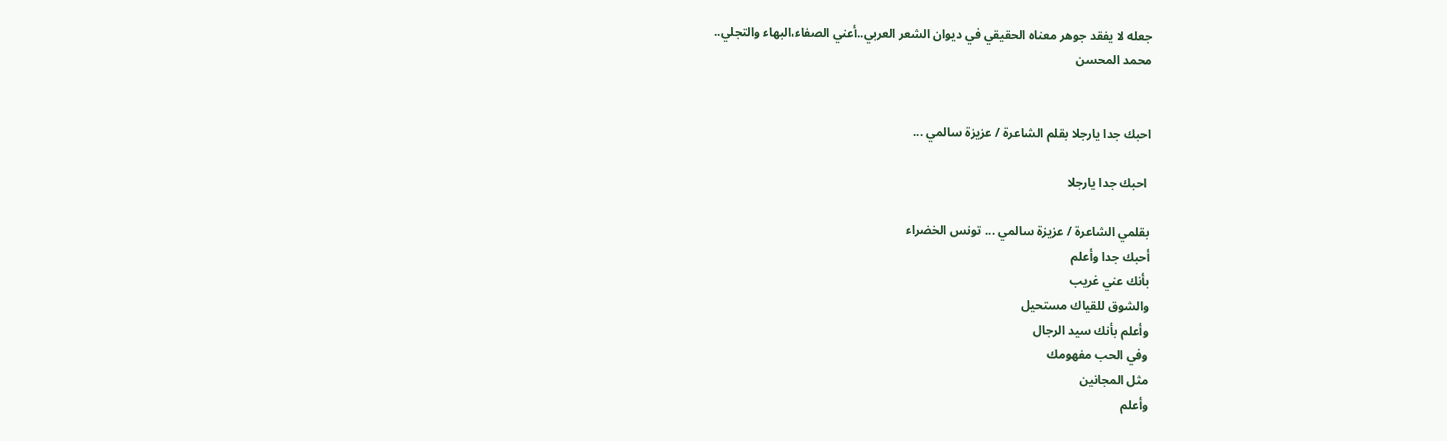جعله لا يفقد جوهر معناه الحقيقي في ديوان الشعر العربي..أعني الصفاء،البهاء والتجلي..
محمد المحسن


احبك جدا يارجلا بقلم الشاعرة / عزيزة سالمي ...

 احبك جدا يارجلا

بقلمي الشاعرة / عزيزة سالمي ... تونس الخضراء
أحبك جدا وأعلم
بأنك عني غريب
والشوق للقياك مستحيل
وأعلم بأنك سيد الرجال
وفي الحب مفهومك
مثل المجانين
وأعلم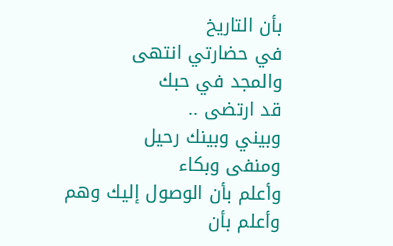بأن التاريخ
في حضارتي انتهى
والمجد في حبك
قد ارتضى ..
وبيني وبينك رحيل
ومنفى وبكاء
وأعلم بأن الوصول إليك وهم
وأعلم بأن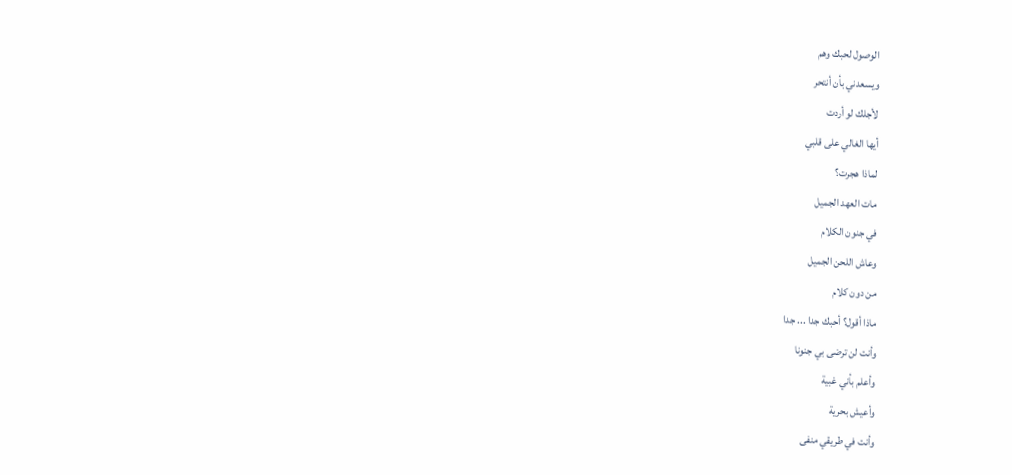الوصول لحبك وهم
ويسعدني بأن أنتحر
لأجلك لو أردت
أيها الغالي على قلبي
لماذا هجرت؟
مات العهد الجميل
في جنون الكلام
وعاش اللحن الجميل
من دون كلام
ماذا أقول؟ أحبك جدا ... جدا
وأنت لن ترضى بي جنونا
وأعلم بأني غبية
وأعيش بحرية
وأنت في طريقي منفى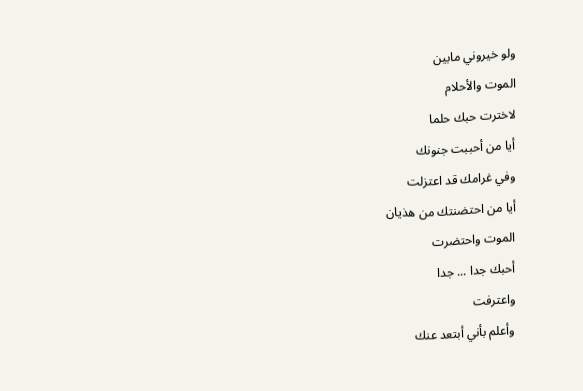ولو خيروني مابين
الموت والأحلام
لاخترت حبك حلما
أيا من أحببت جنونك
وفي غرامك قد اعتزلت
أيا من احتضنتك من هذيان
الموت واحتضرت
أحبك جدا ... جدا
واعترفت
وأعلم بأني أبتعد عنك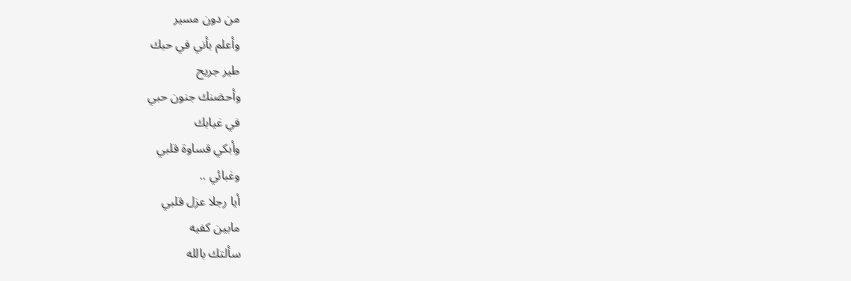من دون مسير
وأعلم بأني في حبك
طير جريح
وأحضنك جنون حبي
في غيابك
وأبكي قساوة قلبي
وغبائي ..
أيا رجلا عزل قلبي
مابين كفيه
سألتك بالله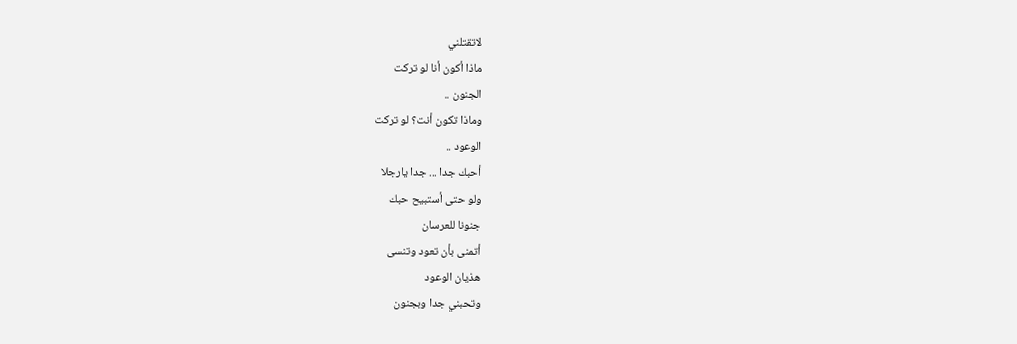لاتقتلني
ماذا أكون أنا لو تركت
الجنون ..
وماذا تكون أنت؟ لو تركت
الوعود ..
أحبك جدا ... جدا يارجلا
ولو حتى أستبيح حبك
جنونا للعرسان
أتمنى بأن تعود وتنسى
هذيان الوعود
وتحبني جدا وبجنون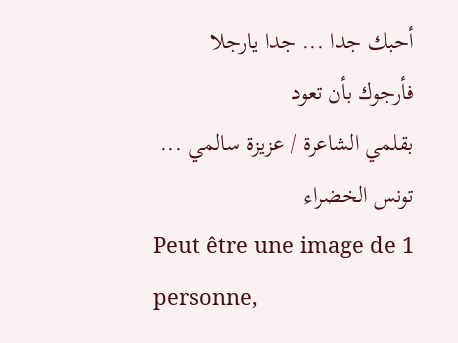أحبك جدا ... جدا يارجلا
فأرجوك بأن تعود
بقلمي الشاعرة / عزيزة سالمي ...
تونس الخضراء
Peut être une image de 1 personne,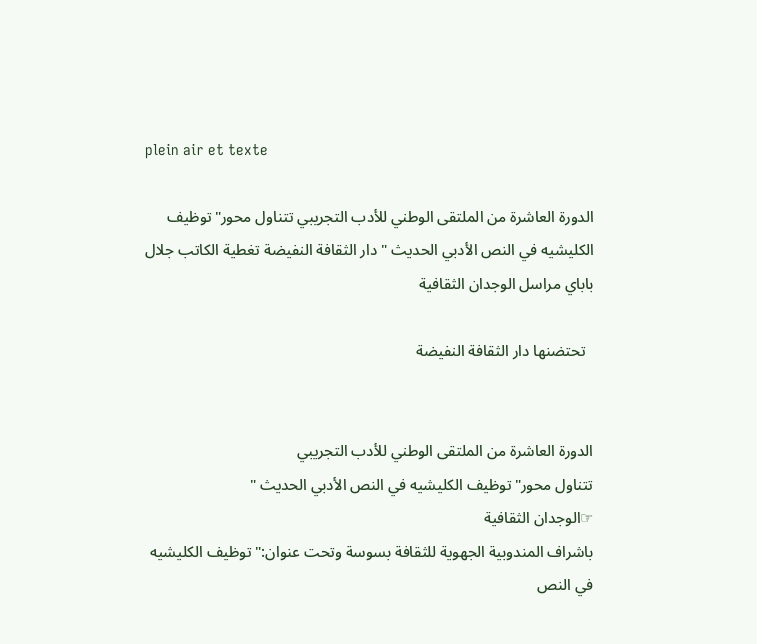plein air et texte

الدورة العاشرة من الملتقى الوطني للأدب التجريبي تتناول محور"توظيف الكليشيه في النص الأدبي الحديث " دار الثقافة النفيضة تغطية الكاتب جلال باباي مراسل الوجدان الثقافية

  تحتضنها دار الثقافة النفيضة


الدورة العاشرة من الملتقى الوطني للأدب التجريبي
تتناول محور"توظيف الكليشيه في النص الأدبي الحديث "
☞الوجدان الثقافية
باشراف المندوبية الجهوية للثقافة بسوسة وتحت عنوان:" توظيف الكليشيه في النص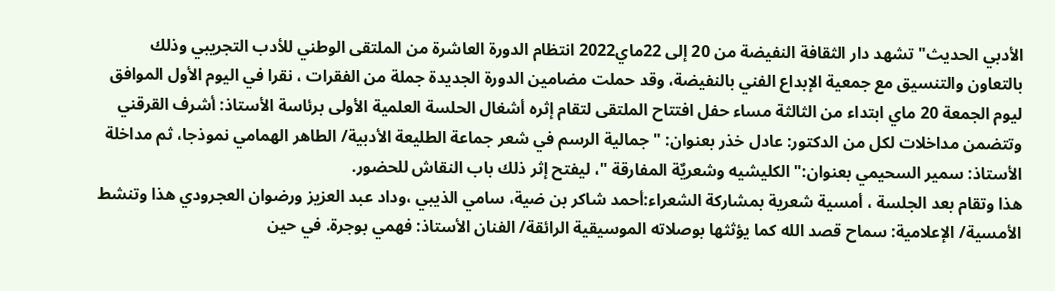الأدبي الحديث" تشهد دار الثقافة النفيضة من 20 إلى 22ماي2022 انتظام الدورة العاشرة من الملتقى الوطني للأدب التجريبي وذلك بالتعاون والتنسيق مع جمعية الإبداع الفني بالنفيضة، وقد حملت مضامين الدورة الجديدة جملة من الفقرات ، نقرا في اليوم الأول الموافق ليوم الجمعة 20 ماي ابتداء من الثالثة مساء حفل افتتاح الملتقى لتقام إثره أشغال الحلسة العلمية الأولى برئاسة الأستاذ: أشرف القرقني وتتضمن مداخلات لكل من الدكتور: عادل خذر بعنوان: " جمالية الرسم في شعر جماعة الطليعة الأدبية/ الطاهر الهمامي نموذجا، ثم مداخلة الأستاذ: سمير السحيمي بعنوان:" الكليشيه وشعريٌة المفارقة "، ليفتح إثر ذلك باب النقاش للحضور.
هذا وتقام بعد الجلسة ، أمسية شعرية بمشاركة الشعراء:أحمد شاكر بن ضية، سامي الذيبي ،وداد عبد العزيز ورضوان العجرودي هذا وتنشط الأمسية/ الإعلامية: سماح قصد الله كما يؤثثها بوصلاته الموسيقية الرائقة/ الفنان الأستاذ: فهمي بوجرة. في حين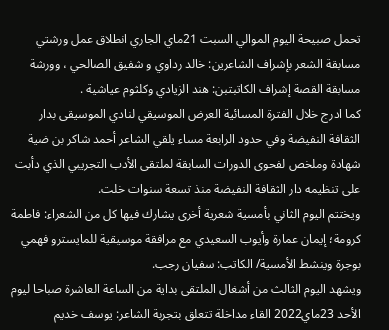تحمل صبيحة اليوم الموالي السبت 21ماي الجاري انطلاق عمل ورشتي مسابقة الشعر بإشراف الشاعرين: خالد رداوي و شفيق الصالحي ، وورشة مسابقة القصة إشراف الكاتبتبن: هند الزيادي وكلثوم عياشية .
كما ادرج خلال الفترة المسائية العرض الموسيقي لنادي الموسيقى بدار الثقافة النفيضة وفي حدود الرابعة مساء يلقي الشاعر أحمد شاكر بن ضية شهادة وملخص لفحوى الدورات السابقة لملتقى الأدب التجريبي الذي دأبت على تنظيمه دار الثقافة النفيضة منذ تسعة سنوات خلت.
ويختتم اليوم الثاني بأمسية شعرية أخرى يشارك فيها كل من الشعراء: فاطمة كرومة؛ إيمان عمارة وأيوب السعيدي مع مرافقة موسيقية للمايسترو فهمي بوجرة وينشط الأمسية/ الكاتب: سفيان رجب.
ويشهد اليوم الثالث من أشغال الملتقى بداية من الساعة العاشرة صباحا ليوم الأحد 23ماي2022 القاء مداخلة تتعلق بتجربة الشاعر: يوسف خديم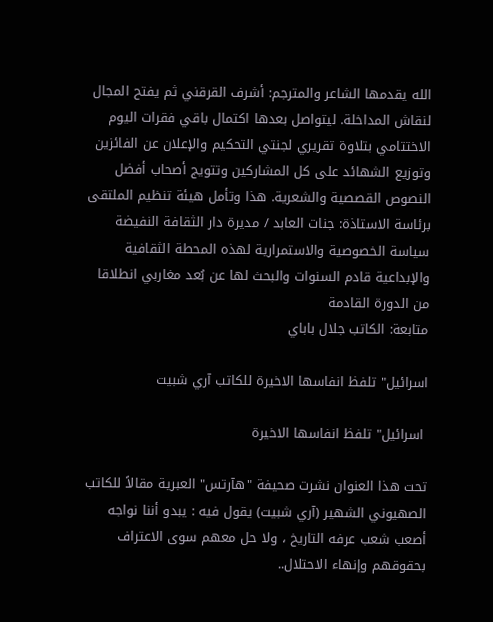الله يقدمها الشاعر والمترجم: أشرف القرقني ثم يفتح المجال لنقاش المداخلة. ليتواصل بعدها اكتمال باقي فقرات اليوم الاختتامي بتلاوة تقريري لجنتي التحكيم والإعلان عن الفائزين وتوزيع الشهائد على كل المشاركين وتتويج أصحاب أفضل النصوص القصصية والشعرية. هذا وتأمل هيئة تنظيم الملتقى برئاسة الاستاذة: جنات العابد / مديرة دار الثقافة النفيضة سياسة الخصوصية والاستمرارية لهذه المحطة الثقافية والإبداعية قادم السنوات والبحث لها عن بُعد مغاربي انطلاقا من الدورة القادمة
متابعة: الكاتب جلال باباي

اسرائيل" تلفظ انفاسها الاخيرة للكاتب آري شبيت

 اسرائيل" تلفظ انفاسها الاخيرة

تحت هذا العنوان نشرت صحيفة "هآرتس" العبرية مقالاً للكاتب الصهيوني الشهير (آري شبيت) يقول فيه : يبدو أننا نواجه أصعب شعب عرفه التاريخ ، ولا حل معهم سوى الاعتراف بحقوقهم وإنهاء الاحتلال..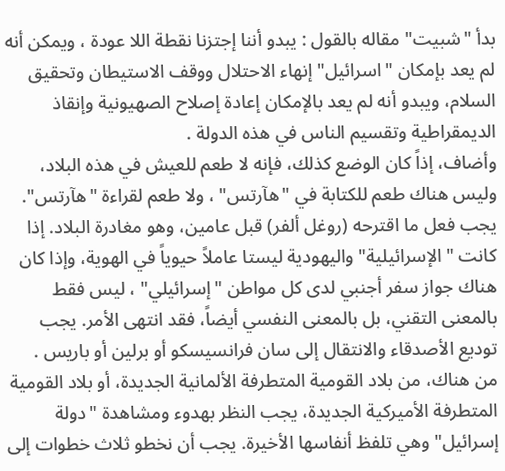بدأ "شبيت" مقاله بالقول : يبدو أننا إجتزنا نقطة اللا عودة ، ويمكن أنه لم يعد بإمكان "اسرائيل" إنهاء الاحتلال ووقف الاستيطان وتحقيق السلام، ويبدو أنه لم يعد بالإمكان إعادة إصلاح الصهيونية وإنقاذ الديمقراطية وتقسيم الناس في هذه الدولة .
وأضاف، إذاً كان الوضع كذلك، فإنه لا طعم للعيش في هذه البلاد، وليس هناك طعم للكتابة في "هآرتس" ، ولا طعم لقراءة "هآرتس". يجب فعل ما اقترحه (روغل ألفر) قبل عامين، وهو مغادرة البلاد. إذا كانت "الإسرائيلية" واليهودية ليستا عاملاً حيوياً في الهوية، وإذا كان هناك جواز سفر أجنبي لدى كل مواطن "إسرائيلي" ، ليس فقط بالمعنى التقني، بل بالمعنى النفسي أيضاً، فقد انتهى الأمر. يجب توديع الأصدقاء والانتقال إلى سان فرانسيسكو أو برلين أو باريس .
من هناك، من بلاد القومية المتطرفة الألمانية الجديدة، أو بلاد القومية المتطرفة الأميركية الجديدة، يجب النظر بهدوء ومشاهدة "دولة إسرائيل" وهي تلفظ أنفاسها الأخيرة. يجب أن نخطو ثلاث خطوات إلى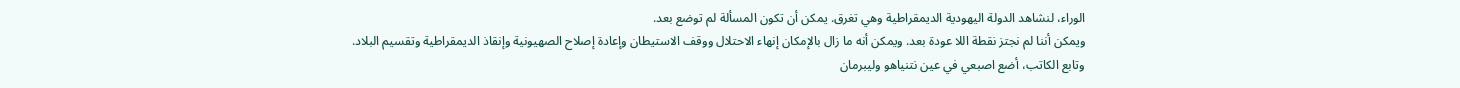الوراء، لنشاهد الدولة اليهودية الديمقراطية وهي تغرق. يمكن أن تكون المسألة لم توضع بعد.
ويمكن أننا لم نجتز نقطة اللا عودة بعد. ويمكن أنه ما زال بالإمكان إنهاء الاحتلال ووقف الاستيطان وإعادة إصلاح الصهيونية وإنقاذ الديمقراطية وتقسيم البلاد.
وتابع الكاتب، أضع اصبعي في عين نتنياهو وليبرمان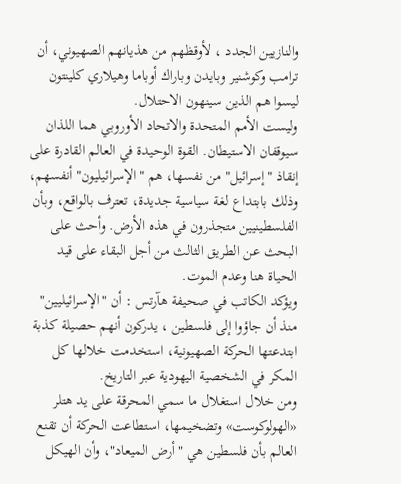والنازيين الجدد ، لأوقظهم من هذيانهم الصهيوني، أن ترامب وكوشنير وبايدن وباراك أوباما وهيلاري كلينتون ليسوا هم الذين سينهون الاحتلال.
وليست الأمم المتحدة والاتحاد الأوروبي هما اللذان سيوقفان الاستيطان. القوة الوحيدة في العالم القادرة على إنقاذ "إسرائيل" من نفسها، هم "الإسرائيليون" أنفسهم، وذلك بابتداع لغة سياسية جديدة، تعترف بالواقع، وبأن الفلسطينيين متجذرون في هذه الأرض. وأحث على البحث عن الطريق الثالث من أجل البقاء على قيد الحياة هنا وعدم الموت.
ويؤكد الكاتب في صحيفة هآرتس : أن "الإسرائيليين" منذ أن جاؤوا إلى فلسطين ، يدركون أنهم حصيلة كذبة ابتدعتها الحركة الصهيونية، استخدمت خلالها كل المكر في الشخصية اليهودية عبر التاريخ.
ومن خلال استغلال ما سمي المحرقة على يد هتلر «الهولوكوست» وتضخيمها، استطاعت الحركة أن تقنع العالم بأن فلسطين هي "أرض الميعاد"، وأن الهيكل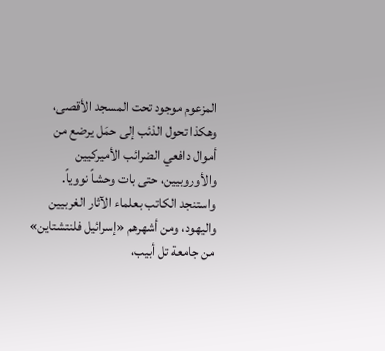المزعوم موجود تحت المسجد الأقصى، وهكذا تحول الذئب إلى حمَل يرضع من أموال دافعي الضرائب الأميركيين والأوروبيين، حتى بات وحشاً نووياً.
واستنجد الكاتب بعلماء الآثار الغربيين واليهود، ومن أشهرهم «إسرائيل فلنتشتاين» من جامعة تل أبيب،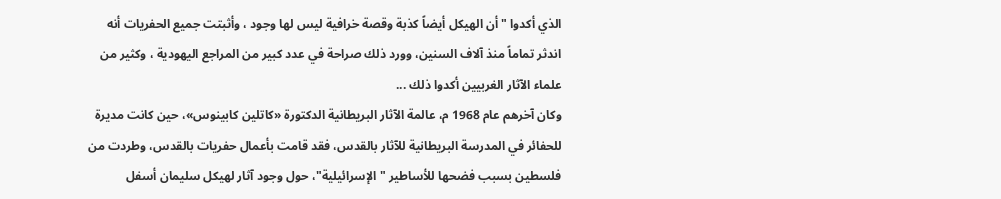الذي أكدوا "أن الهيكل أيضاً كذبة وقصة خرافية ليس لها وجود ، وأثبتت جميع الحفريات أنه اندثر تماماً منذ آلاف السنين، وورد ذلك صراحة في عدد كبير من المراجع اليهودية ، وكثير من علماء الآثار الغربيين أكدوا ذلك ...
وكان آخرهم عام 1968 م، عالمة الآثار البريطانية الدكتورة «كاتلين كابينوس»، حين كانت مديرة للحفائر في المدرسة البريطانية للآثار بالقدس، فقد قامت بأعمال حفريات بالقدس، وطردت من فلسطين بسبب فضحها للأساطير "الإسرائيلية"، حول وجود آثار لهيكل سليمان أسفل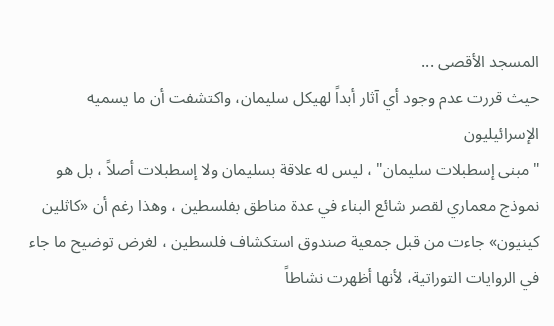المسجد الأقصى ...
حيث قررت عدم وجود أي آثار أبداً لهيكل سليمان، واكتشفت أن ما يسميه الإسرائيليون
"مبنى إسطبلات سليمان" ، ليس له علاقة بسليمان ولا إسطبلات أصلاً ، بل هو نموذج معماري لقصر شائع البناء في عدة مناطق بفلسطين ، وهذا رغم أن «كاثلين كينيون» جاءت من قبل جمعية صندوق استكشاف فلسطين ، لغرض توضيح ما جاء في الروايات التوراتية، لأنها أظهرت نشاطاً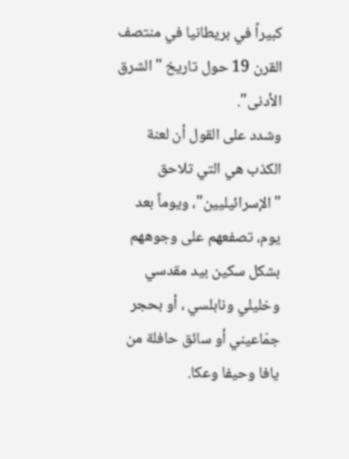كبيراً في بريطانيا في منتصف القرن 19 حول تاريخ "الشرق الأدنى".
وشدد على القول أن لعنة الكذب هي التي تلاحق "الإسرائيليين"، ويوماً بعد يوم، تصفعهم على وجوههم بشكل سكين بيد مقدسي وخليلي ونابلسي ، أو بحجر جمّاعيني أو سائق حافلة من يافا وحيفا وعكا.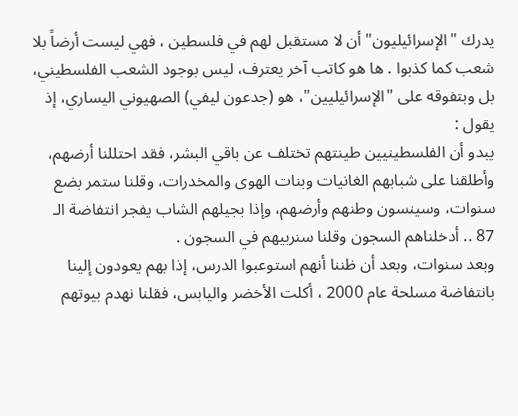يدرك "الإسرائيليون" أن لا مستقبل لهم في فلسطين ، فهي ليست أرضاً بلا شعب كما كذبوا . ها هو كاتب آخر يعترف، ليس بوجود الشعب الفلسطيني، بل وبتفوقه على "الإسرائيليين"، هو (جدعون ليفي) الصهيوني اليساري، إذ يقول :
يبدو أن الفلسطينيين طينتهم تختلف عن باقي البشر، فقد احتللنا أرضهم، وأطلقنا على شبابهم الغانيات وبنات الهوى والمخدرات، وقلنا ستمر بضع سنوات، وسينسون وطنهم وأرضهم، وإذا بجيلهم الشاب يفجر انتفاضة الـ 87 .. أدخلناهم السجون وقلنا سنربيهم في السجون .
وبعد سنوات، وبعد أن ظننا أنهم استوعبوا الدرس، إذا بهم يعودون إلينا بانتفاضة مسلحة عام 2000 ، أكلت الأخضر واليابس، فقلنا نهدم بيوتهم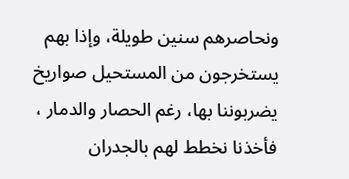ونحاصرهم سنين طويلة، وإذا بهم يستخرجون من المستحيل صواريخ يضربوننا بها، رغم الحصار والدمار ، فأخذنا نخطط لهم بالجدران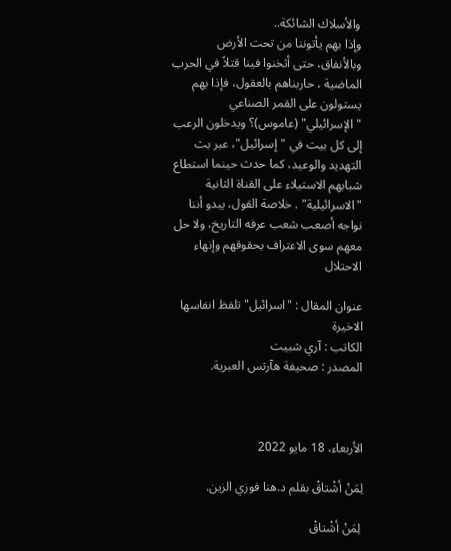والأسلاك الشائكة..
وإذا بهم يأتوننا من تحت الأرض وبالأنفاق، حتى أثخنوا فينا قتلاً في الحرب الماضية ، حاربناهم بالعقول، فإذا بهم يستولون على القمر الصناعي "الإسرائيلي" (عاموس)؟ ويدخلون الرعب إلى كل بيت في "إسرائيل"، عبر بث التهديد والوعيد، كما حدث حينما استطاع شبابهم الاستيلاء على القناة الثانية "الاسرائيلية" . خلاصة القول، يبدو أننا نواجه أصعب شعب عرفه التاريخ، ولا حل معهم سوى الاعتراف بحقوقهم وإنهاء الاحتلال

عنوان المقال : "اسرائيل" تلفظ انفاسها الاخيرة
الكاتب : آري شبيت
المصدر : صحيفة هآرتس العبرية.



الأربعاء، 18 مايو 2022

لِمَنْ أشْتاقْ بقلم د.هنا فوزي الزين.

 لِمَنْ أشْتاقْ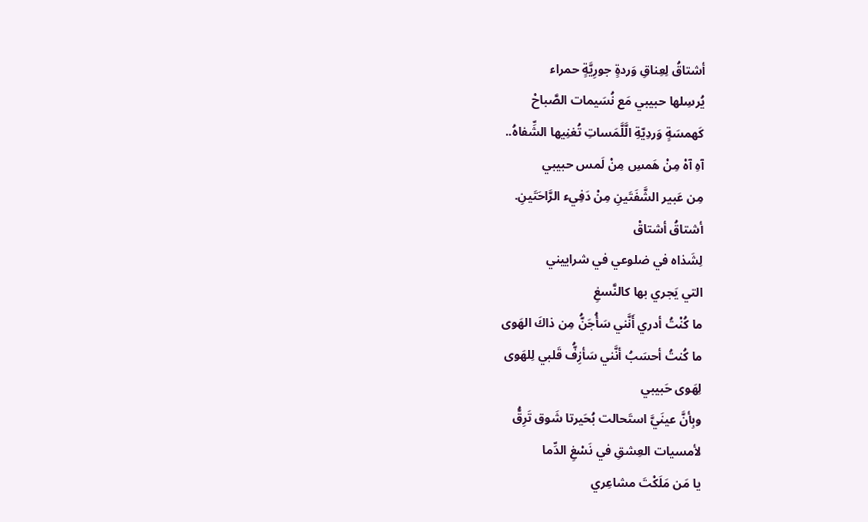أشتاقُ لِعِناقِ وَردةٍ جورِيَّةٍ حمراء
يُرسِلها حبيبي مَع نُسَيمات الصَّباحْ
كَهمسَةٍ وَردِيّةِ الَّلَّمَساتِ تُغنِيها الشِّفاهُ..
آهِ آهْ مِنْ هَمسِ مِنْ لَمس حبيبي
مِن عَبير الشَّفَتَينِ مِنْ دَفِيء الرَّاحَتَينِ.
أشتاقُ أشتاقْ
لِشَذاه في ضلوعي في شراييني
التي يَجري بها كالنَّسغِ
ما كُنْتُ أدري أَنَّني سَأُجَنُّ مِن ذاكَ الهَوى
ما كُنتُ أحسَبُ أنَّني سَأزِفُّ قَلبي لِلهَوى
لِهَوى حَبيبي
وبِأنَّ عينَيَّ استَحالت بُحَيرتا شَوق تَرِقُّ
لأمسيات العِشقِ في نَسْغِ الدِّما
يا مَن مَلَكْتَ مشاعِري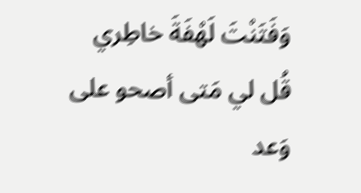وَفَتَنْتَ لَهْفَةَ خاطِري
قُل لي مَتى أصحو على وَعد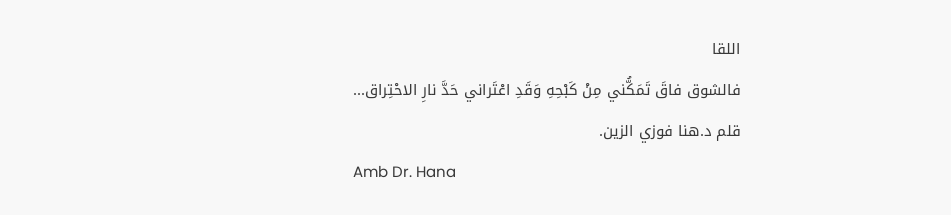اللقا
فالشوق فاقَ تَمَكُّني مِنْ كَبْحِهِ وَقَدِ اعْتَراني حَدَّ نارِ الاحْتِراق...
قلم د.هنا فوزي الزين.
Amb Dr. Hana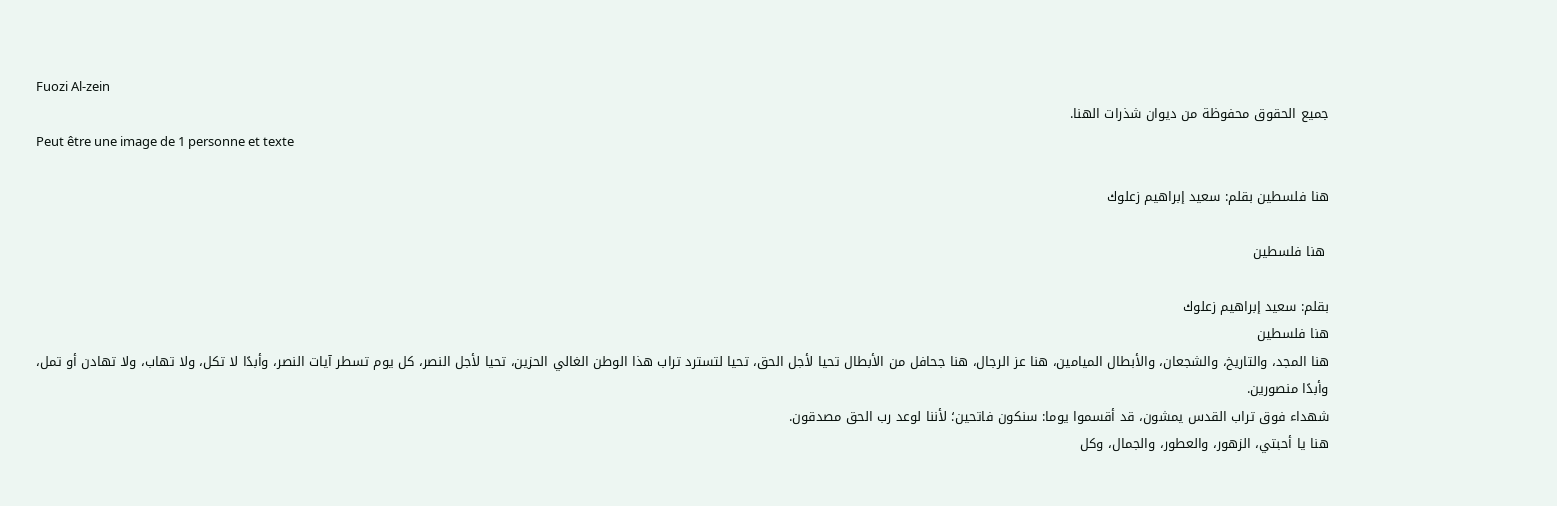Fuozi Al-zein
جميع الحقوق محفوظة من ديوان شذرات الهنا.
Peut être une image de 1 personne et texte

هنا فلسطين بقلم: سعيد إبراهيم زعلوك

 هنا فلسطين

بقلم: سعيد إبراهيم زعلوك
هنا فلسطين
هنا المجد، والتاريخ، والشجعان، والأبطال الميامين، هنا عز الرجال، هنا جحافل من الأبطال تحيا لأجل الحق، تحيا لتسترد تراب هذا الوطن الغالي الحزين، تحيا لأجل النصر، كل يوم تسطر آيات النصر، وأبدًا لا تكل، ولا تهاب، ولا تهادن أو تمل، وأبدًا منصورين.
شهداء فوق تراب القدس يمشون، قد أقسموا يوما: سنكون فاتحين؛ لأننا لوعد رب الحق مصدقون.
هنا يا أحبتي، الزهور، والعطور، والجمال، وكل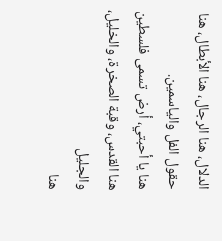الدلال، هنا الرجال، هنا الأبطال، هنا حقول الفل والياسمين.
هنا يا أحبتي، أرض تسمى فلسطين
هنا القدس، وقبة الصخرة، والخليل، والجليل
هنا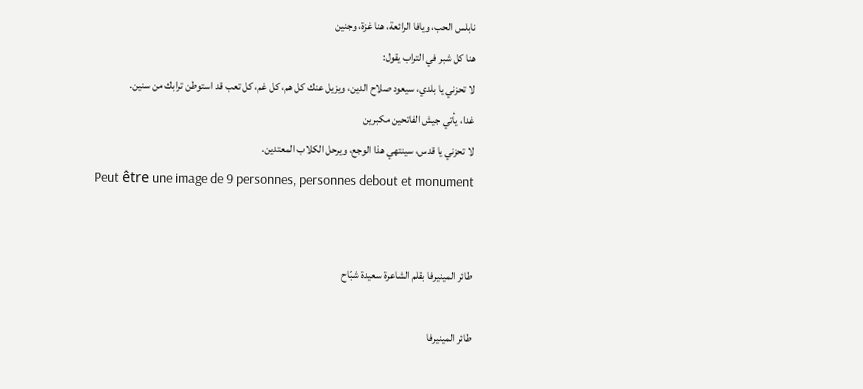نابلس الحب، ويافا الرائعة، هنا غزة، وجنين
هنا كل شبر في التراب يقول:
لا تحزني يا بلدي، سيعود صلاح الدين، ويزيل عنك كل هم، كل غم، كل تعب قد استوطن ترابك من سنين.
غدا، يأتي جيش الفاتحين مكبرين
لا تحزني يا قدس، سينتهي هذا الوجع، ويرحل الكلاب المعتدين.
Peut être une image de 9 personnes, personnes debout et monument


طائر المينيرفا بقلم الشاعرة سعيدة شبّاح

طائر المينيرفا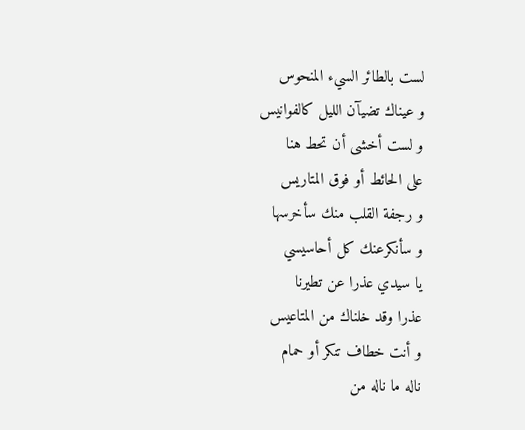لست بالطائر السيء المنحوس
و عيناك تضيآن الليل كالفوانيس
و لست أخشى أن تحط هنا
على الحائط أو فوق المتاريس
و رجفة القلب منك سأخرسها
و سأنكرعنك كل أحاسيسي
يا سيدي عذرا عن تطيرنا
عذرا وقد خلناك من المتاعيس
و أنت خطاف تنكر أو حمام
ناله ما ناله من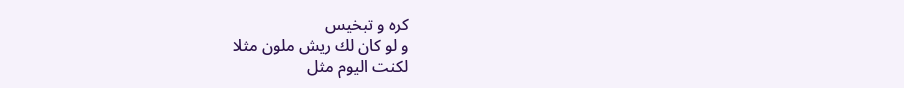كره و تبخيس
و لو كان لك ريش ملون مثلا
لكنت اليوم مثل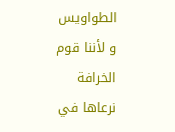الطواويس
و لأننا قوم الخرافة نرعاها في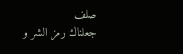صلف
جعلناك رمز الشر و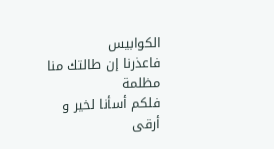الكوابيس
فاعذرنا إن طالتك منا مظلمة
فلكم أسأنا لخير و أرقى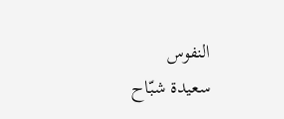النفوس
سعيدة شبّاح